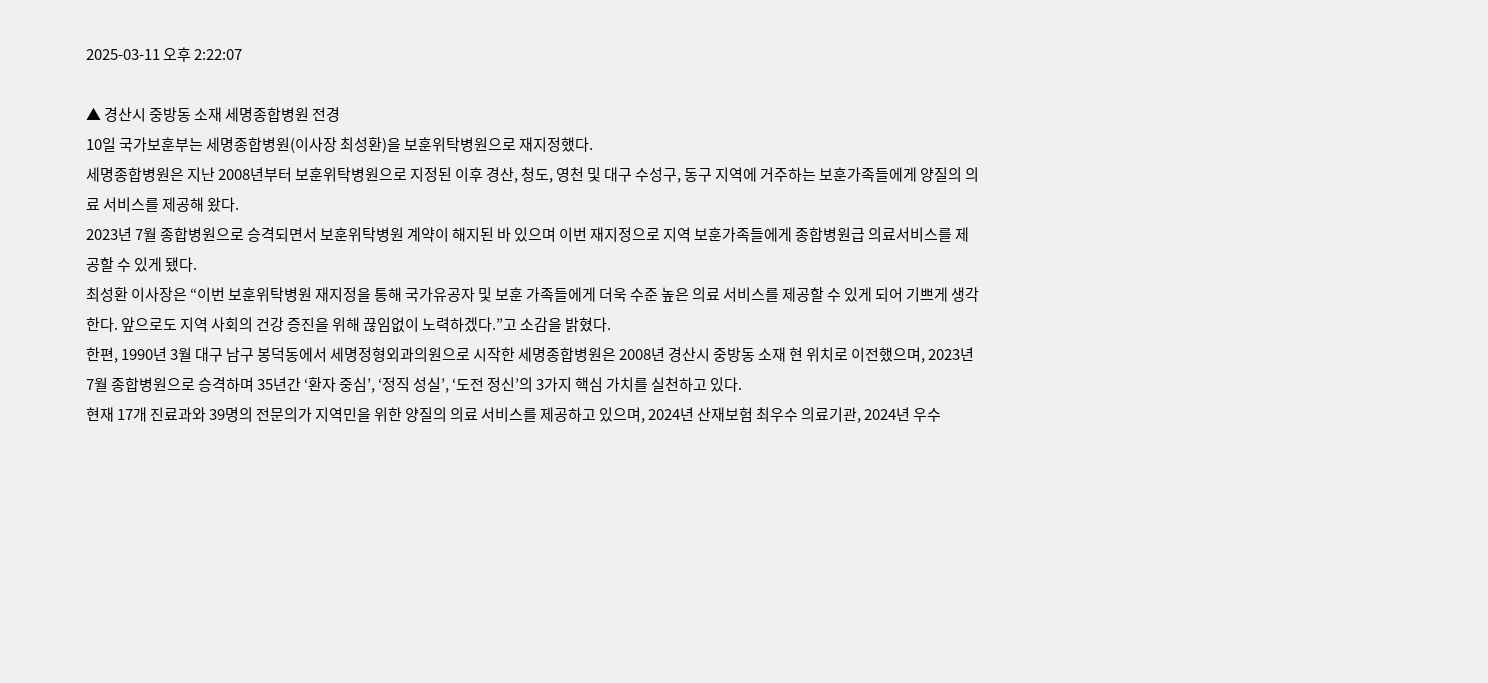2025-03-11 오후 2:22:07

▲ 경산시 중방동 소재 세명종합병원 전경
10일 국가보훈부는 세명종합병원(이사장 최성환)을 보훈위탁병원으로 재지정했다.
세명종합병원은 지난 2008년부터 보훈위탁병원으로 지정된 이후 경산, 청도, 영천 및 대구 수성구, 동구 지역에 거주하는 보훈가족들에게 양질의 의료 서비스를 제공해 왔다.
2023년 7월 종합병원으로 승격되면서 보훈위탁병원 계약이 해지된 바 있으며 이번 재지정으로 지역 보훈가족들에게 종합병원급 의료서비스를 제공할 수 있게 됐다.
최성환 이사장은 “이번 보훈위탁병원 재지정을 통해 국가유공자 및 보훈 가족들에게 더욱 수준 높은 의료 서비스를 제공할 수 있게 되어 기쁘게 생각한다. 앞으로도 지역 사회의 건강 증진을 위해 끊임없이 노력하겠다.”고 소감을 밝혔다.
한편, 1990년 3월 대구 남구 봉덕동에서 세명정형외과의원으로 시작한 세명종합병원은 2008년 경산시 중방동 소재 현 위치로 이전했으며, 2023년 7월 종합병원으로 승격하며 35년간 ‘환자 중심’, ‘정직 성실’, ‘도전 정신’의 3가지 핵심 가치를 실천하고 있다.
현재 17개 진료과와 39명의 전문의가 지역민을 위한 양질의 의료 서비스를 제공하고 있으며, 2024년 산재보험 최우수 의료기관, 2024년 우수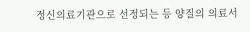정신의료기관으로 선정되는 등 양질의 의료서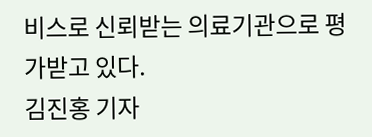비스로 신뢰받는 의료기관으로 평가받고 있다.
김진홍 기자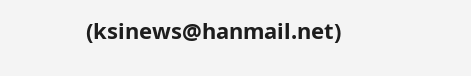(ksinews@hanmail.net)